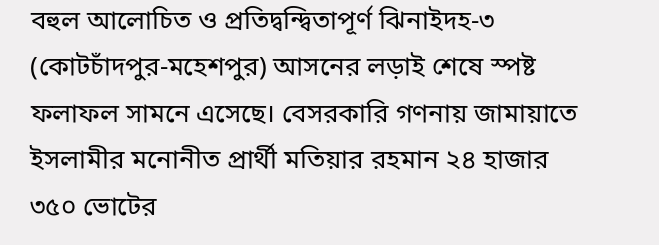বহুল আলোচিত ও প্রতিদ্বন্দ্বিতাপূর্ণ ঝিনাইদহ-৩ (কোটচাঁদপুর-মহেশপুর) আসনের লড়াই শেষে স্পষ্ট ফলাফল সামনে এসেছে। বেসরকারি গণনায় জামায়াতে ইসলামীর মনোনীত প্রার্থী মতিয়ার রহমান ২৪ হাজার ৩৫০ ভোটের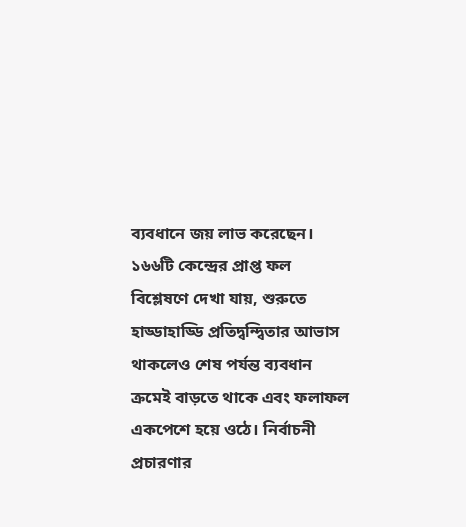ব্যবধানে জয় লাভ করেছেন। ১৬৬টি কেন্দ্রের প্রাপ্ত ফল বিশ্লেষণে দেখা যায়, শুরুতে হাড্ডাহাড্ডি প্রতিদ্বন্দ্বিতার আভাস থাকলেও শেষ পর্যন্ত ব্যবধান ক্রমেই বাড়তে থাকে এবং ফলাফল একপেশে হয়ে ওঠে। নির্বাচনী প্রচারণার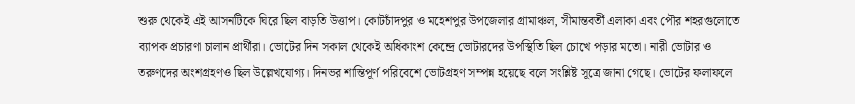শুরু থেকেই এই আসনটিকে ঘিরে ছিল বাড়তি উত্তাপ। কোটচাঁদপুর ও মহেশপুর উপজেলার গ্রামাঞ্চল, সীমান্তবর্তী এলাকা এবং পৌর শহরগুলোতে ব্যাপক প্রচারণা চালান প্রার্থীরা। ভোটের দিন সকাল থেকেই অধিকাংশ কেন্দ্রে ভোটারদের উপস্থিতি ছিল চোখে পড়ার মতো। নারী ভোটার ও তরুণদের অংশগ্রহণও ছিল উল্লেখযোগ্য। দিনভর শান্তিপূর্ণ পরিবেশে ভোটগ্রহণ সম্পন্ন হয়েছে বলে সংশ্লিষ্ট সূত্রে জানা গেছে। ভোটের ফলাফলে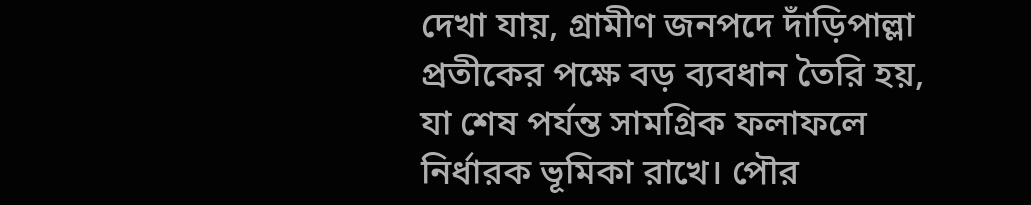দেখা যায়, গ্রামীণ জনপদে দাঁড়িপাল্লা প্রতীকের পক্ষে বড় ব্যবধান তৈরি হয়, যা শেষ পর্যন্ত সামগ্রিক ফলাফলে নির্ধারক ভূমিকা রাখে। পৌর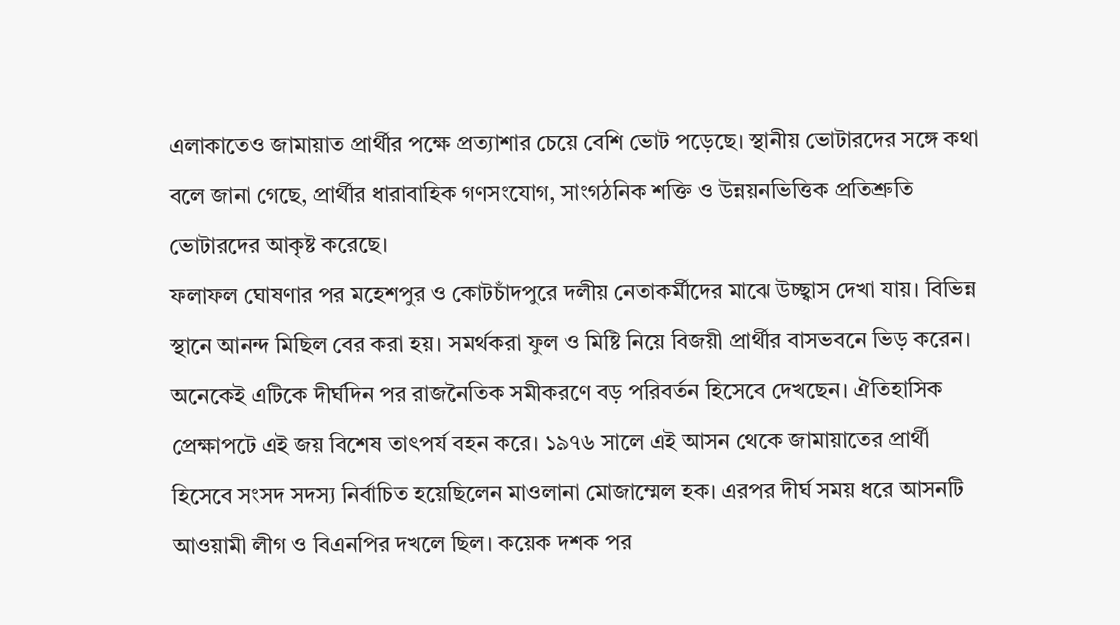এলাকাতেও জামায়াত প্রার্থীর পক্ষে প্রত্যাশার চেয়ে বেশি ভোট পড়েছে। স্থানীয় ভোটারদের সঙ্গে কথা বলে জানা গেছে, প্রার্থীর ধারাবাহিক গণসংযোগ, সাংগঠনিক শক্তি ও উন্নয়নভিত্তিক প্রতিশ্রুতি ভোটারদের আকৃষ্ট করেছে।
ফলাফল ঘোষণার পর মহেশপুর ও কোটচাঁদপুরে দলীয় নেতাকর্মীদের মাঝে উচ্ছ্বাস দেখা যায়। বিভিন্ন স্থানে আনন্দ মিছিল বের করা হয়। সমর্থকরা ফুল ও মিষ্টি নিয়ে বিজয়ী প্রার্থীর বাসভবনে ভিড় করেন। অনেকেই এটিকে দীর্ঘদিন পর রাজনৈতিক সমীকরণে বড় পরিবর্তন হিসেবে দেখছেন। ঐতিহাসিক প্রেক্ষাপটে এই জয় বিশেষ তাৎপর্য বহন করে। ১৯৭৬ সালে এই আসন থেকে জামায়াতের প্রার্থী হিসেবে সংসদ সদস্য নির্বাচিত হয়েছিলেন মাওলানা মোজাম্মেল হক। এরপর দীর্ঘ সময় ধরে আসনটি আওয়ামী লীগ ও বিএনপির দখলে ছিল। কয়েক দশক পর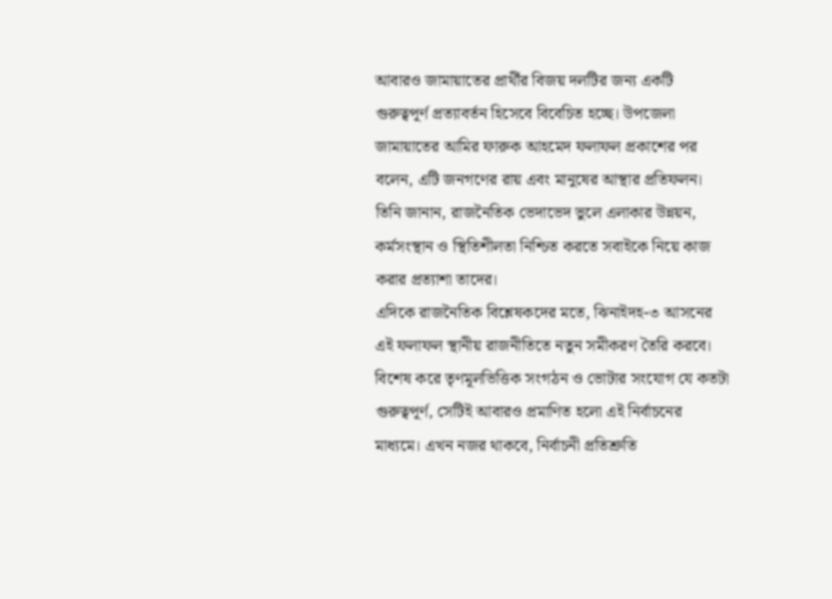আবারও জামায়াতের প্রার্থীর বিজয় দলটির জন্য একটি গুরুত্বপূর্ণ প্রত্যাবর্তন হিসেবে বিবেচিত হচ্ছে। উপজেলা জামায়াতের আমির ফারুক আহমেদ ফলাফল প্রকাশের পর বলেন, এটি জনগণের রায় এবং মানুষের আস্থার প্রতিফলন। তিনি জানান, রাজনৈতিক ভেদাভেদ ভুলে এলাকার উন্নয়ন, কর্মসংস্থান ও স্থিতিশীলতা নিশ্চিত করতে সবাইকে নিয়ে কাজ করার প্রত্যাশা তাদের।
এদিকে রাজনৈতিক বিশ্লেষকদের মতে, ঝিনাইদহ-৩ আসনের এই ফলাফল স্থানীয় রাজনীতিতে নতুন সমীকরণ তৈরি করবে। বিশেষ করে তৃণমূলভিত্তিক সংগঠন ও ভোটার সংযোগ যে কতটা গুরুত্বপূর্ণ, সেটিই আবারও প্রমাণিত হলো এই নির্বাচনের মাধ্যমে। এখন নজর থাকবে, নির্বাচনী প্রতিশ্রুতি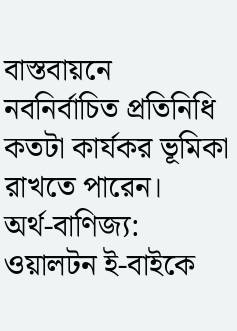বাস্তবায়নে নবনির্বাচিত প্রতিনিধি কতটা কার্যকর ভূমিকা রাখতে পারেন।
অর্থ-বাণিজ্য: ওয়ালটন ই-বাইকে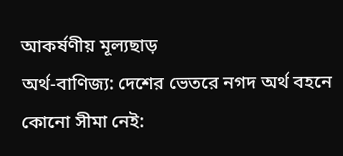আকর্ষণীয় মূল্যছাড়
অর্থ-বাণিজ্য: দেশের ভেতরে নগদ অর্থ বহনে কোনো সীমা নেই: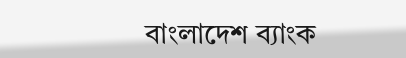বাংলাদেশ ব্যাংক